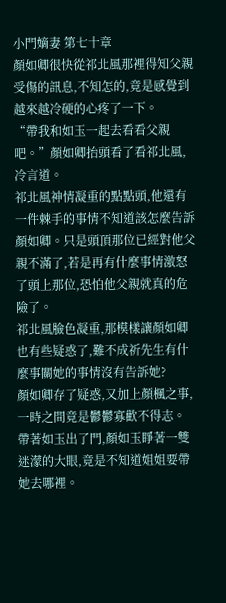小門嫡妻 第七十章
顏如卿很快從祁北風那裡得知父親受傷的訊息,不知怎的,竟是感覺到越來越冷硬的心疼了一下。
“帶我和如玉一起去看看父親吧。”顏如卿抬頭看了看祁北風,冷言道。
祁北風神情凝重的點點頭,他還有一件棘手的事情不知道該怎麼告訴顏如卿。只是頭頂那位已經對他父親不滿了,若是再有什麼事情激怒了頭上那位,恐怕他父親就真的危險了。
祁北風臉色凝重,那模樣讓顏如卿也有些疑惑了,難不成祈先生有什麼事關她的事情沒有告訴她?
顏如卿存了疑惑,又加上顏楓之事,一時之間竟是鬱鬱寡歡不得志。
帶著如玉出了門,顏如玉睜著一雙迷濛的大眼,竟是不知道姐姐要帶她去哪裡。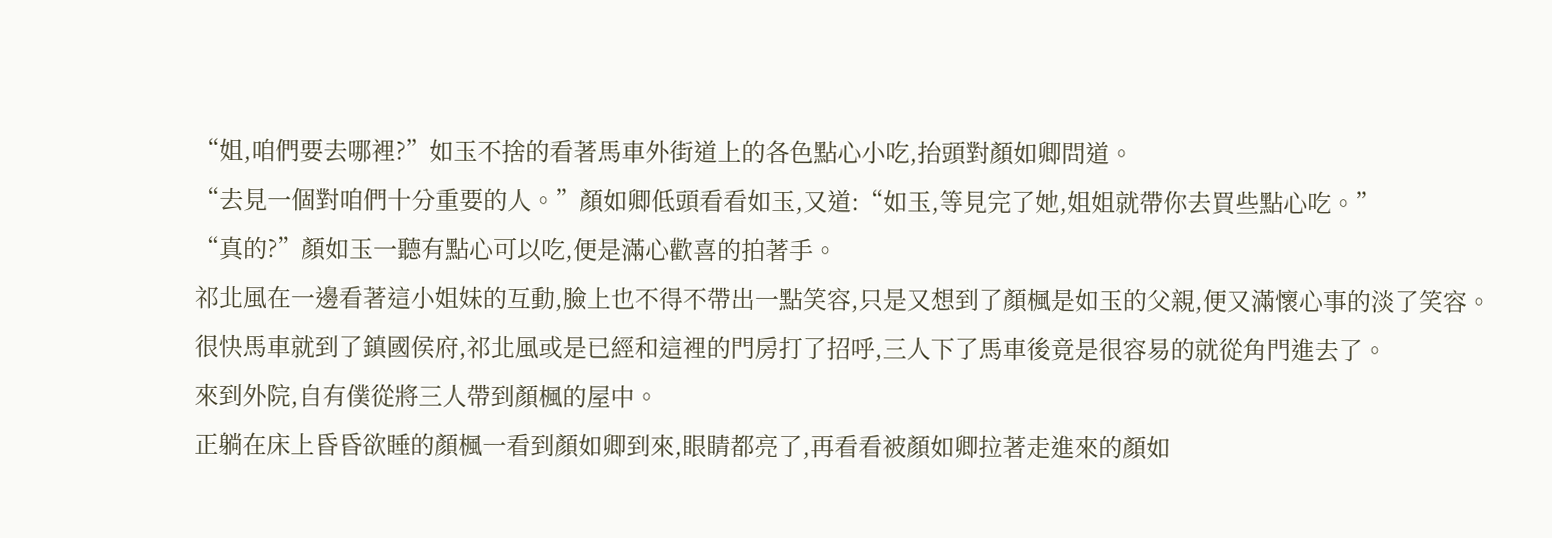“姐,咱們要去哪裡?”如玉不捨的看著馬車外街道上的各色點心小吃,抬頭對顏如卿問道。
“去見一個對咱們十分重要的人。”顏如卿低頭看看如玉,又道:“如玉,等見完了她,姐姐就帶你去買些點心吃。”
“真的?”顏如玉一聽有點心可以吃,便是滿心歡喜的拍著手。
祁北風在一邊看著這小姐妹的互動,臉上也不得不帶出一點笑容,只是又想到了顏楓是如玉的父親,便又滿懷心事的淡了笑容。
很快馬車就到了鎮國侯府,祁北風或是已經和這裡的門房打了招呼,三人下了馬車後竟是很容易的就從角門進去了。
來到外院,自有僕從將三人帶到顏楓的屋中。
正躺在床上昏昏欲睡的顏楓一看到顏如卿到來,眼睛都亮了,再看看被顏如卿拉著走進來的顏如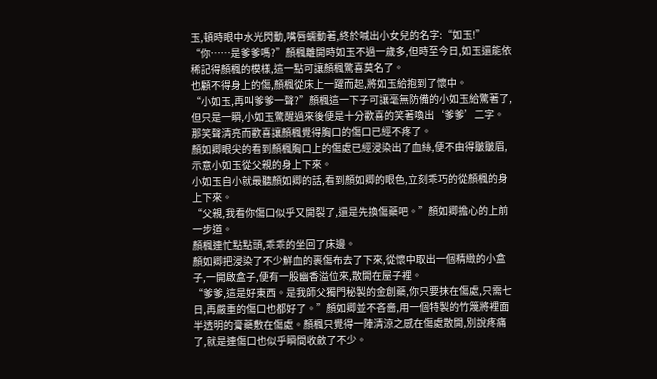玉,頓時眼中水光閃動,嘴唇蠕動著,終於喊出小女兒的名字:“如玉!”
“你……是爹爹嗎?”顏楓離開時如玉不過一歲多,但時至今日,如玉還能依稀記得顏楓的模樣,這一點可讓顏楓驚喜莫名了。
也顧不得身上的傷,顏楓從床上一躍而起,將如玉給抱到了懷中。
“小如玉,再叫爹爹一聲?”顏楓這一下子可讓毫無防備的小如玉給驚著了,但只是一瞬,小如玉驚醒過來後便是十分歡喜的笑著喚出‘爹爹’二字。那笑聲清亮而歡喜讓顏楓覺得胸口的傷口已經不疼了。
顏如卿眼尖的看到顏楓胸口上的傷處已經浸染出了血絲,便不由得皺皺眉,示意小如玉從父親的身上下來。
小如玉自小就最聽顏如卿的話,看到顏如卿的眼色,立刻乖巧的從顏楓的身上下來。
“父親,我看你傷口似乎又開裂了,還是先換傷藥吧。”顏如卿擔心的上前一步道。
顏楓連忙點點頭,乖乖的坐回了床邊。
顏如卿把浸染了不少鮮血的裹傷布去了下來,從懷中取出一個精緻的小盒子,一開啟盒子,便有一股幽香溢位來,散開在屋子裡。
“爹爹,這是好東西。是我師父獨門秘製的金創藥,你只要抹在傷處,只需七日,再嚴重的傷口也都好了。”顏如卿並不吝嗇,用一個特製的竹篾將裡面半透明的膏藥敷在傷處。顏楓只覺得一陣清涼之感在傷處散開,別說疼痛了,就是連傷口也似乎瞬間收斂了不少。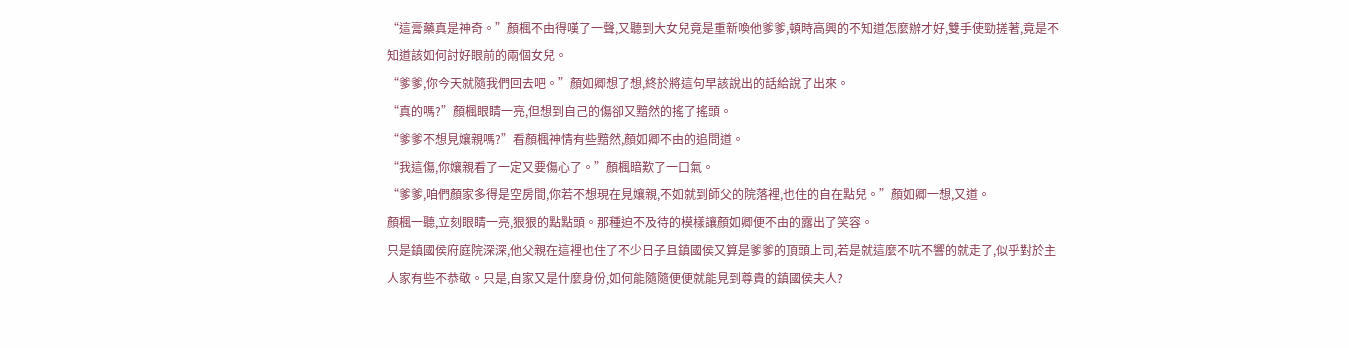“這膏藥真是神奇。”顏楓不由得嘆了一聲,又聽到大女兒竟是重新喚他爹爹,頓時高興的不知道怎麼辦才好,雙手使勁搓著,竟是不知道該如何討好眼前的兩個女兒。
“爹爹,你今天就隨我們回去吧。”顏如卿想了想,終於將這句早該說出的話給說了出來。
“真的嗎?”顏楓眼睛一亮,但想到自己的傷卻又黯然的搖了搖頭。
“爹爹不想見孃親嗎?”看顏楓神情有些黯然,顏如卿不由的追問道。
“我這傷,你孃親看了一定又要傷心了。”顏楓暗歎了一口氣。
“爹爹,咱們顏家多得是空房間,你若不想現在見孃親,不如就到師父的院落裡,也住的自在點兒。”顏如卿一想,又道。
顏楓一聽,立刻眼睛一亮,狠狠的點點頭。那種迫不及待的模樣讓顏如卿便不由的露出了笑容。
只是鎮國侯府庭院深深,他父親在這裡也住了不少日子且鎮國侯又算是爹爹的頂頭上司,若是就這麼不吭不響的就走了,似乎對於主人家有些不恭敬。只是,自家又是什麼身份,如何能隨隨便便就能見到尊貴的鎮國侯夫人?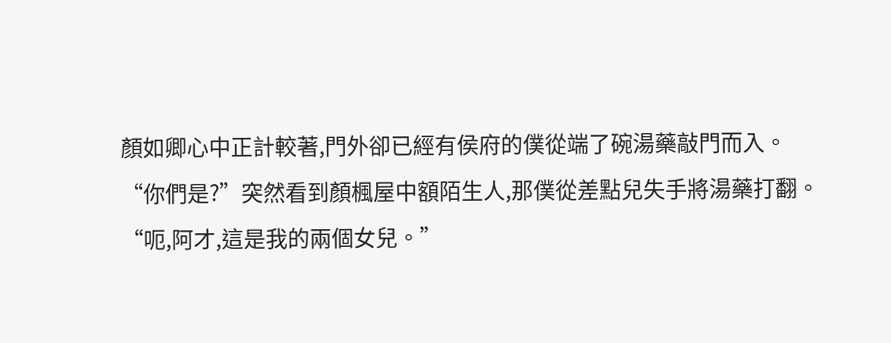顏如卿心中正計較著,門外卻已經有侯府的僕從端了碗湯藥敲門而入。
“你們是?”突然看到顏楓屋中額陌生人,那僕從差點兒失手將湯藥打翻。
“呃,阿才,這是我的兩個女兒。”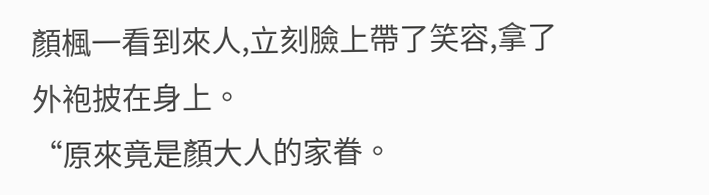顏楓一看到來人,立刻臉上帶了笑容,拿了外袍披在身上。
“原來竟是顏大人的家眷。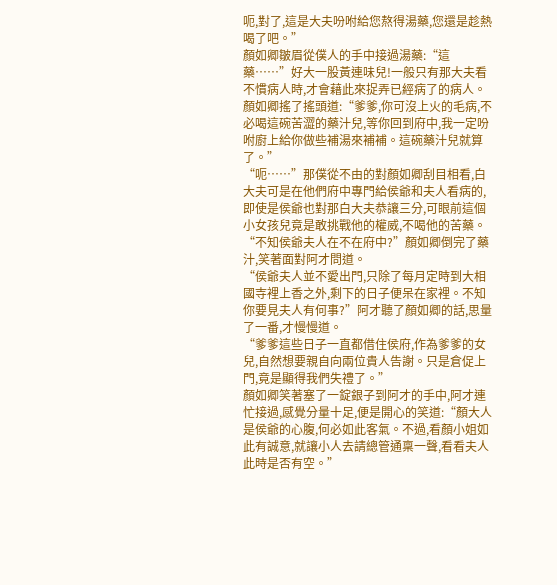呃,對了,這是大夫吩咐給您熬得湯藥,您還是趁熱喝了吧。”
顏如卿皺眉從僕人的手中接過湯藥:“這藥……”好大一股黃連味兒!一般只有那大夫看不慣病人時,才會藉此來捉弄已經病了的病人。
顏如卿搖了搖頭道:“爹爹,你可沒上火的毛病,不必喝這碗苦澀的藥汁兒,等你回到府中,我一定吩咐廚上給你做些補湯來補補。這碗藥汁兒就算了。”
“呃……”那僕從不由的對顏如卿刮目相看,白大夫可是在他們府中專門給侯爺和夫人看病的,即使是侯爺也對那白大夫恭讓三分,可眼前這個小女孩兒竟是敢挑戰他的權威,不喝他的苦藥。
“不知侯爺夫人在不在府中?”顏如卿倒完了藥汁,笑著面對阿才問道。
“侯爺夫人並不愛出門,只除了每月定時到大相國寺裡上香之外,剩下的日子便呆在家裡。不知你要見夫人有何事?”阿才聽了顏如卿的話,思量了一番,才慢慢道。
“爹爹這些日子一直都借住侯府,作為爹爹的女兒,自然想要親自向兩位貴人告謝。只是倉促上門,竟是顯得我們失禮了。”
顏如卿笑著塞了一錠銀子到阿才的手中,阿才連忙接過,感覺分量十足,便是開心的笑道:“顏大人是侯爺的心腹,何必如此客氣。不過,看顏小姐如此有誠意,就讓小人去請總管通稟一聲,看看夫人此時是否有空。”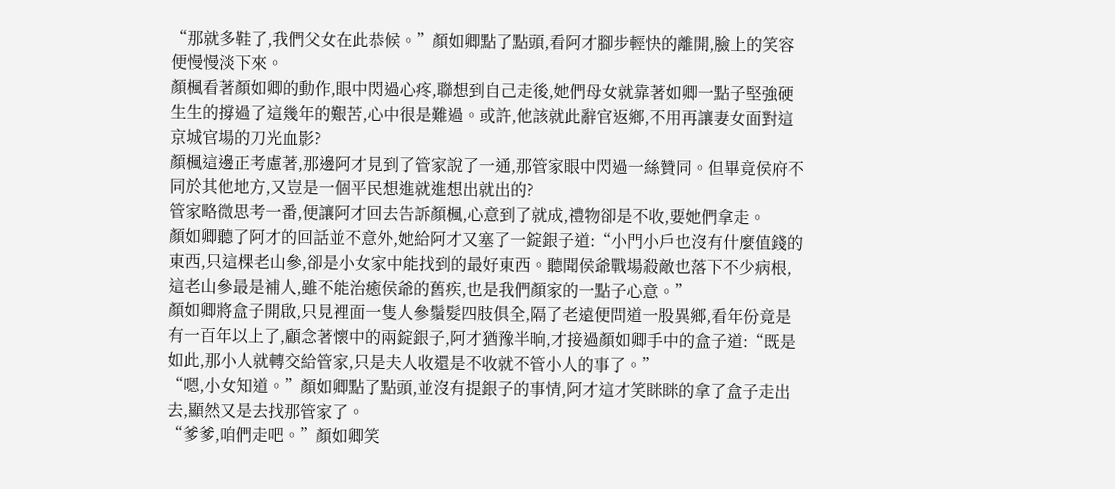“那就多鞋了,我們父女在此恭候。”顏如卿點了點頭,看阿才腳步輕快的離開,臉上的笑容便慢慢淡下來。
顏楓看著顏如卿的動作,眼中閃過心疼,聯想到自己走後,她們母女就靠著如卿一點子堅強硬生生的撐過了這幾年的艱苦,心中很是難過。或許,他該就此辭官返鄉,不用再讓妻女面對這京城官場的刀光血影?
顏楓這邊正考慮著,那邊阿才見到了管家說了一通,那管家眼中閃過一絲贊同。但畢竟侯府不同於其他地方,又豈是一個平民想進就進想出就出的?
管家略微思考一番,便讓阿才回去告訴顏楓,心意到了就成,禮物卻是不收,要她們拿走。
顏如卿聽了阿才的回話並不意外,她給阿才又塞了一錠銀子道:“小門小戶也沒有什麼值錢的東西,只這棵老山參,卻是小女家中能找到的最好東西。聽聞侯爺戰場殺敵也落下不少病根,這老山參最是補人,雖不能治癒侯爺的舊疾,也是我們顏家的一點子心意。”
顏如卿將盒子開啟,只見裡面一隻人參鬚髮四肢俱全,隔了老遠便問道一股異鄉,看年份竟是有一百年以上了,顧念著懷中的兩錠銀子,阿才猶豫半晌,才接過顏如卿手中的盒子道:“既是如此,那小人就轉交給管家,只是夫人收還是不收就不管小人的事了。”
“嗯,小女知道。”顏如卿點了點頭,並沒有提銀子的事情,阿才這才笑眯眯的拿了盒子走出去,顯然又是去找那管家了。
“爹爹,咱們走吧。”顏如卿笑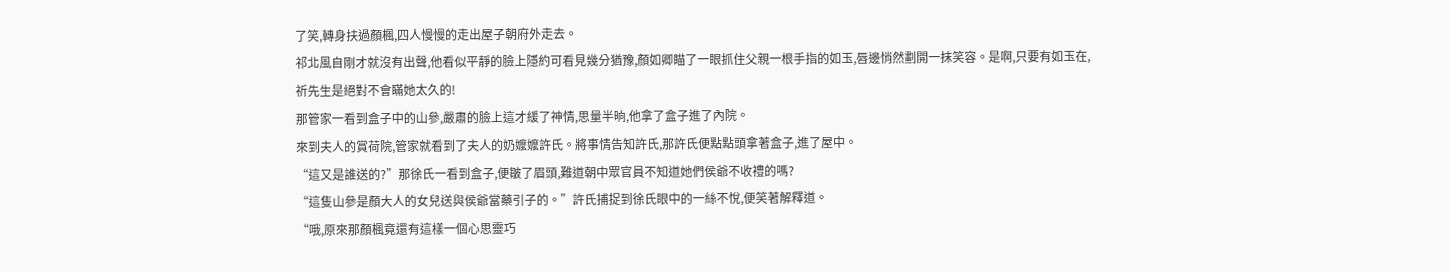了笑,轉身扶過顏楓,四人慢慢的走出屋子朝府外走去。
祁北風自剛才就沒有出聲,他看似平靜的臉上隱約可看見幾分猶豫,顏如卿瞄了一眼抓住父親一根手指的如玉,唇邊悄然劃開一抹笑容。是啊,只要有如玉在,祈先生是絕對不會瞞她太久的!
那管家一看到盒子中的山參,嚴肅的臉上這才緩了神情,思量半晌,他拿了盒子進了內院。
來到夫人的賞荷院,管家就看到了夫人的奶嬤嬤許氏。將事情告知許氏,那許氏便點點頭拿著盒子,進了屋中。
“這又是誰送的?”那徐氏一看到盒子,便皺了眉頭,難道朝中眾官員不知道她們侯爺不收禮的嗎?
“這隻山參是顏大人的女兒送與侯爺當藥引子的。”許氏捕捉到徐氏眼中的一絲不悅,便笑著解釋道。
“哦,原來那顏楓竟還有這樣一個心思靈巧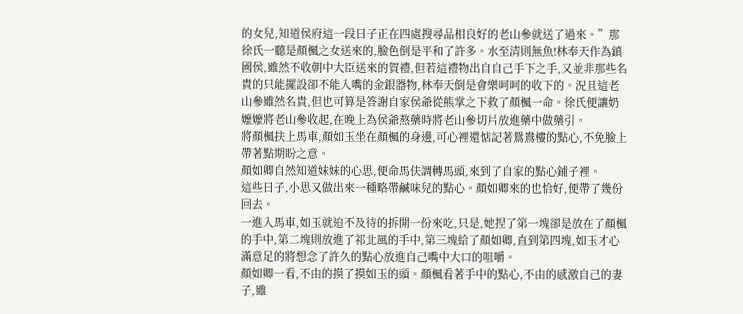的女兒,知道侯府這一段日子正在四處搜尋品相良好的老山參就送了過來。”那徐氏一聽是顏楓之女送來的,臉色倒是平和了許多。水至清則無魚!林奉天作為鎮國侯,雖然不收朝中大臣送來的賀禮,但若這禮物出自自己手下之手,又並非那些名貴的只能擺設卻不能入嘴的金銀器物,林奉天倒是會樂呵呵的收下的。況且這老山參雖然名貴,但也可算是答謝自家侯爺從熊掌之下救了顏楓一命。徐氏便讓奶嬤嬤將老山參收起,在晚上為侯爺熬藥時將老山參切片放進藥中做藥引。
將顏楓扶上馬車,顏如玉坐在顏楓的身邊,可心裡還惦記著鴛鴦樓的點心,不免臉上帶著點期盼之意。
顏如卿自然知道妹妹的心思,便命馬伕調轉馬頭,來到了自家的點心鋪子裡。
這些日子,小思又做出來一種略帶鹹味兒的點心。顏如卿來的也恰好,便帶了幾份回去。
一進入馬車,如玉就迫不及待的拆開一份來吃,只是,她捏了第一塊卻是放在了顏楓的手中,第二塊則放進了祁北風的手中,第三塊給了顏如卿,直到第四塊,如玉才心滿意足的將想念了許久的點心放進自己嘴中大口的咀嚼。
顏如卿一看,不由的摸了摸如玉的頭。顏楓看著手中的點心,不由的感激自己的妻子,雖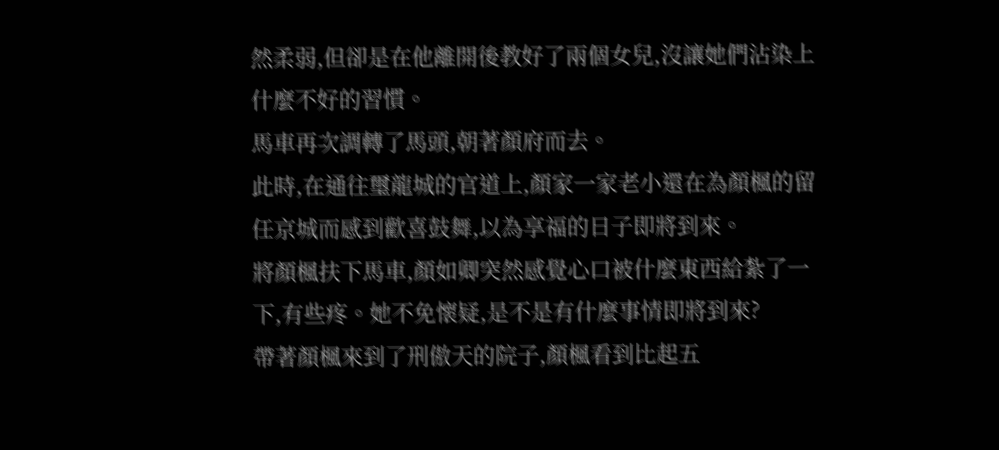然柔弱,但卻是在他離開後教好了兩個女兒,沒讓她們沾染上什麼不好的習慣。
馬車再次調轉了馬頭,朝著顏府而去。
此時,在通往璽龍城的官道上,顏家一家老小還在為顏楓的留任京城而感到歡喜鼓舞,以為享福的日子即將到來。
將顏楓扶下馬車,顏如卿突然感覺心口被什麼東西給紮了一下,有些疼。她不免懷疑,是不是有什麼事情即將到來?
帶著顏楓來到了刑傲天的院子,顏楓看到比起五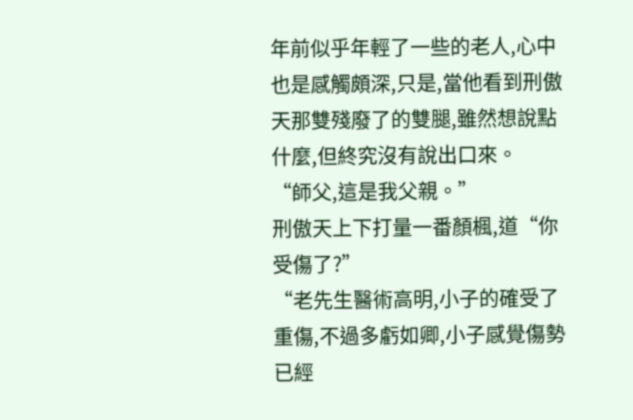年前似乎年輕了一些的老人,心中也是感觸頗深,只是,當他看到刑傲天那雙殘廢了的雙腿,雖然想說點什麼,但終究沒有說出口來。
“師父,這是我父親。”
刑傲天上下打量一番顏楓,道“你受傷了?”
“老先生醫術高明,小子的確受了重傷,不過多虧如卿,小子感覺傷勢已經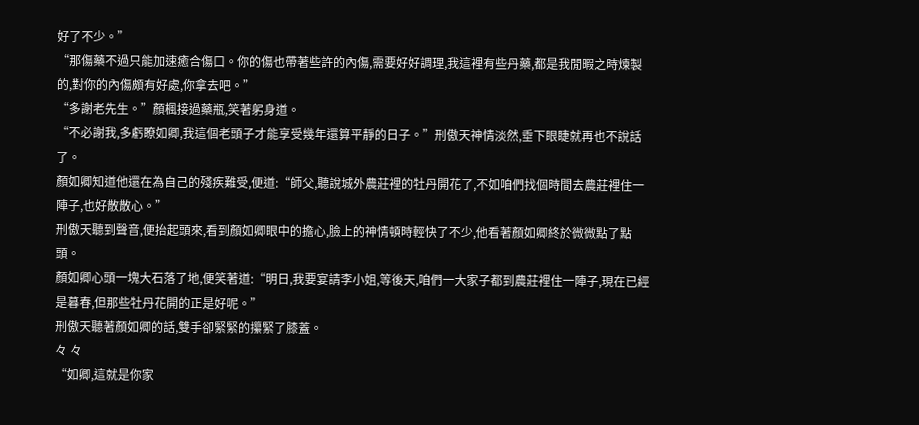好了不少。”
“那傷藥不過只能加速癒合傷口。你的傷也帶著些許的內傷,需要好好調理,我這裡有些丹藥,都是我閒暇之時煉製的,對你的內傷頗有好處,你拿去吧。”
“多謝老先生。”顏楓接過藥瓶,笑著躬身道。
“不必謝我,多虧瞭如卿,我這個老頭子才能享受幾年還算平靜的日子。”刑傲天神情淡然,垂下眼睫就再也不說話了。
顏如卿知道他還在為自己的殘疾難受,便道:“師父,聽說城外農莊裡的牡丹開花了,不如咱們找個時間去農莊裡住一陣子,也好散散心。”
刑傲天聽到聲音,便抬起頭來,看到顏如卿眼中的擔心,臉上的神情頓時輕快了不少,他看著顏如卿終於微微點了點頭。
顏如卿心頭一塊大石落了地,便笑著道:“明日,我要宴請李小姐,等後天,咱們一大家子都到農莊裡住一陣子,現在已經是暮春,但那些牡丹花開的正是好呢。”
刑傲天聽著顏如卿的話,雙手卻緊緊的攥緊了膝蓋。
々 々
“如卿,這就是你家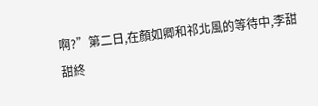啊?”第二日,在顏如卿和祁北風的等待中,李甜甜終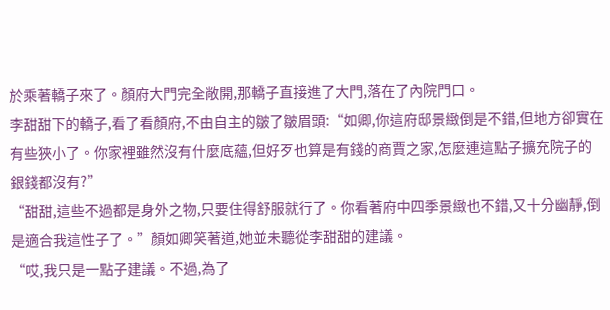於乘著轎子來了。顏府大門完全敞開,那轎子直接進了大門,落在了內院門口。
李甜甜下的轎子,看了看顏府,不由自主的皺了皺眉頭:“如卿,你這府邸景緻倒是不錯,但地方卻實在有些狹小了。你家裡雖然沒有什麼底蘊,但好歹也算是有錢的商賈之家,怎麼連這點子擴充院子的銀錢都沒有?”
“甜甜,這些不過都是身外之物,只要住得舒服就行了。你看著府中四季景緻也不錯,又十分幽靜,倒是適合我這性子了。”顏如卿笑著道,她並未聽從李甜甜的建議。
“哎,我只是一點子建議。不過,為了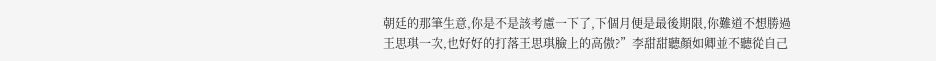朝廷的那筆生意,你是不是該考慮一下了,下個月便是最後期限,你難道不想勝過王思琪一次,也好好的打落王思琪臉上的高傲?”李甜甜聽顏如卿並不聽從自己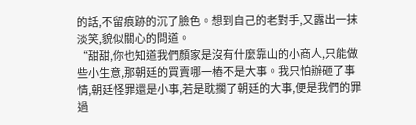的話,不留痕跡的沉了臉色。想到自己的老對手,又露出一抹淡笑,貌似關心的問道。
“甜甜,你也知道我們顏家是沒有什麼靠山的小商人,只能做些小生意,那朝廷的買賣哪一樁不是大事。我只怕辦砸了事情,朝廷怪罪還是小事,若是耽擱了朝廷的大事,便是我們的罪過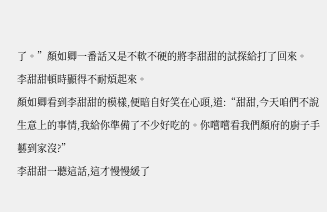了。”顏如卿一番話又是不軟不硬的將李甜甜的試探給打了回來。
李甜甜頓時顯得不耐煩起來。
顏如卿看到李甜甜的模樣,便暗自好笑在心頭,道:“甜甜,今天咱們不說生意上的事情,我給你準備了不少好吃的。你嚐嚐看我們顏府的廚子手藝到家沒?”
李甜甜一聽這話,這才慢慢緩了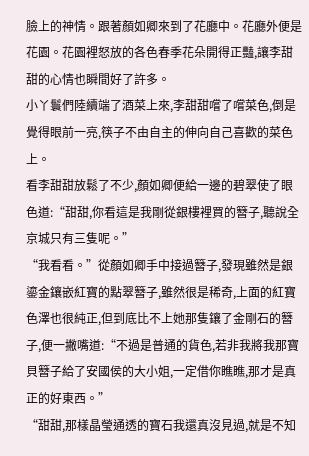臉上的神情。跟著顏如卿來到了花廳中。花廳外便是花園。花園裡怒放的各色春季花朵開得正豔,讓李甜甜的心情也瞬間好了許多。
小丫鬟們陸續端了酒菜上來,李甜甜嚐了嚐菜色,倒是覺得眼前一亮,筷子不由自主的伸向自己喜歡的菜色上。
看李甜甜放鬆了不少,顏如卿便給一邊的碧翠使了眼色道:“甜甜,你看這是我剛從銀樓裡買的簪子,聽說全京城只有三隻呢。”
“我看看。”從顏如卿手中接過簪子,發現雖然是銀鎏金鑲嵌紅寶的點翠簪子,雖然很是稀奇,上面的紅寶色澤也很純正,但到底比不上她那隻鑲了金剛石的簪子,便一撇嘴道:“不過是普通的貨色,若非我將我那寶貝簪子給了安國侯的大小姐,一定借你瞧瞧,那才是真正的好東西。”
“甜甜,那樣晶瑩通透的寶石我還真沒見過,就是不知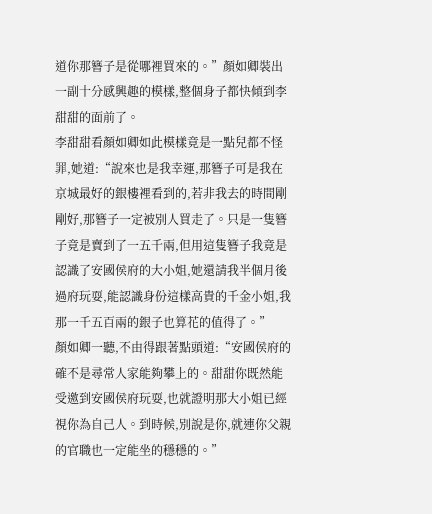道你那簪子是從哪裡買來的。”顏如卿裝出一副十分感興趣的模樣,整個身子都快傾到李甜甜的面前了。
李甜甜看顏如卿如此模樣竟是一點兒都不怪罪,她道:“說來也是我幸運,那簪子可是我在京城最好的銀樓裡看到的,若非我去的時間剛剛好,那簪子一定被別人買走了。只是一隻簪子竟是賣到了一五千兩,但用這隻簪子我竟是認識了安國侯府的大小姐,她還請我半個月後過府玩耍,能認識身份這樣高貴的千金小姐,我那一千五百兩的銀子也算花的值得了。”
顏如卿一聽,不由得跟著點頭道:“安國侯府的確不是尋常人家能夠攀上的。甜甜你既然能受邀到安國侯府玩耍,也就證明那大小姐已經視你為自己人。到時候,別說是你,就連你父親的官職也一定能坐的穩穩的。”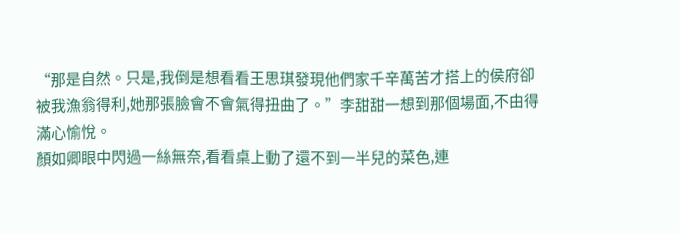“那是自然。只是,我倒是想看看王思琪發現他們家千辛萬苦才搭上的侯府卻被我漁翁得利,她那張臉會不會氣得扭曲了。”李甜甜一想到那個場面,不由得滿心愉悅。
顏如卿眼中閃過一絲無奈,看看桌上動了還不到一半兒的菜色,連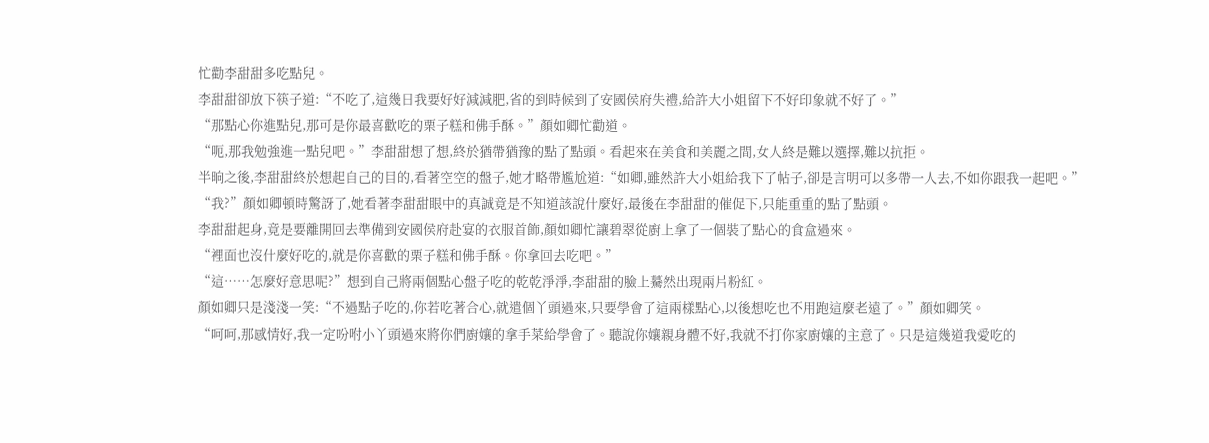忙勸李甜甜多吃點兒。
李甜甜卻放下筷子道:“不吃了,這幾日我要好好減減肥,省的到時候到了安國侯府失禮,給許大小姐留下不好印象就不好了。”
“那點心你進點兒,那可是你最喜歡吃的栗子糕和佛手酥。”顏如卿忙勸道。
“呃,那我勉強進一點兒吧。”李甜甜想了想,終於猶帶猶豫的點了點頭。看起來在美食和美麗之間,女人終是難以選擇,難以抗拒。
半晌之後,李甜甜終於想起自己的目的,看著空空的盤子,她才略帶尷尬道:“如卿,雖然許大小姐給我下了帖子,卻是言明可以多帶一人去,不如你跟我一起吧。”
“我?”顏如卿頓時驚訝了,她看著李甜甜眼中的真誠竟是不知道該說什麼好,最後在李甜甜的催促下,只能重重的點了點頭。
李甜甜起身,竟是要離開回去準備到安國侯府赴宴的衣服首飾,顏如卿忙讓碧翠從廚上拿了一個裝了點心的食盒過來。
“裡面也沒什麼好吃的,就是你喜歡的栗子糕和佛手酥。你拿回去吃吧。”
“這……怎麼好意思呢?”想到自己將兩個點心盤子吃的乾乾淨淨,李甜甜的臉上驀然出現兩片粉紅。
顏如卿只是淺淺一笑:“不過點子吃的,你若吃著合心,就遣個丫頭過來,只要學會了這兩樣點心,以後想吃也不用跑這麼老遠了。”顏如卿笑。
“呵呵,那感情好,我一定吩咐小丫頭過來將你們廚孃的拿手菜給學會了。聽說你孃親身體不好,我就不打你家廚孃的主意了。只是這幾道我愛吃的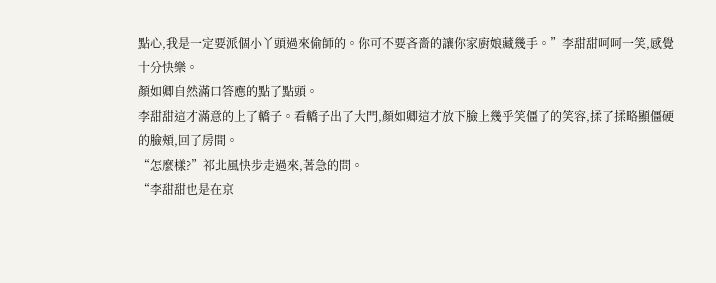點心,我是一定要派個小丫頭過來偷師的。你可不要吝嗇的讓你家廚娘藏幾手。”李甜甜呵呵一笑,感覺十分快樂。
顏如卿自然滿口答應的點了點頭。
李甜甜這才滿意的上了轎子。看轎子出了大門,顏如卿這才放下臉上幾乎笑僵了的笑容,揉了揉略顯僵硬的臉頰,回了房間。
“怎麼樣?”祁北風快步走過來,著急的問。
“李甜甜也是在京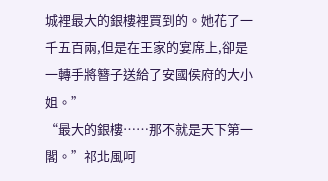城裡最大的銀樓裡買到的。她花了一千五百兩,但是在王家的宴席上,卻是一轉手將簪子送給了安國侯府的大小姐。”
“最大的銀樓……那不就是天下第一閣。”祁北風呵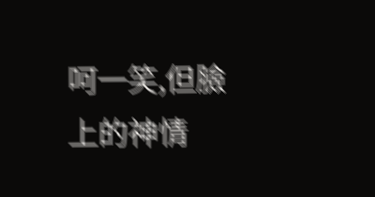呵一笑,但臉上的神情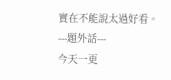實在不能說太過好看。
---題外話---
今天一更